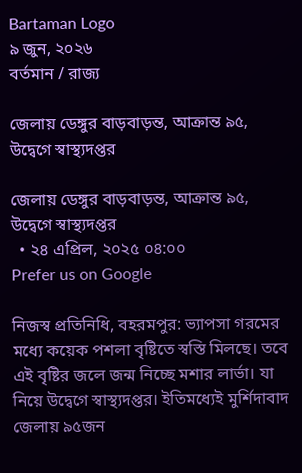Bartaman Logo
৯ জুন, ২০২৬
বর্তমান / রাজ্য

জেলায় ডেঙ্গুর বাড়বাড়ন্ত, আক্রান্ত ৯৫, উদ্বেগে স্বাস্থ্যদপ্তর

জেলায় ডেঙ্গুর বাড়বাড়ন্ত, আক্রান্ত ৯৫, উদ্বেগে স্বাস্থ্যদপ্তর
  • ২৪ এপ্রিল, ২০২৫ ০৪:০০
Prefer us on Google

নিজস্ব প্রতিনিধি, বহরমপুর: ভ্যাপসা গরমের মধ্যে কয়েক পশলা বৃষ্টিতে স্বস্তি মিলছে। তবে এই বৃষ্টির জলে জন্ম নিচ্ছে মশার লার্ভা। যা নিয়ে উদ্বেগে স্বাস্থ্যদপ্তর। ইতিমধ্যেই মুর্শিদাবাদ জেলায় ৯৫জন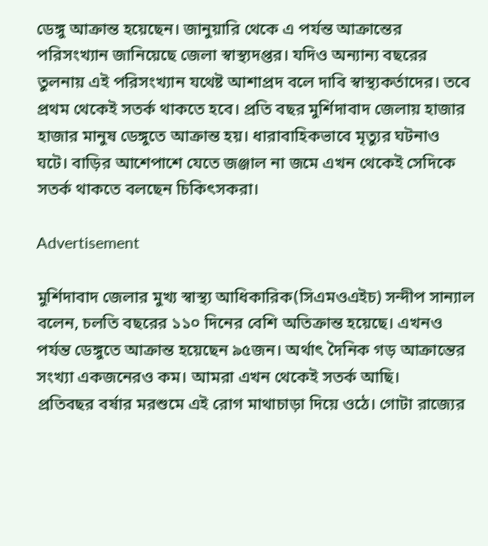ডেঙ্গু আক্রান্ত হয়েছেন। জানুয়ারি থেকে এ পর্যন্ত আক্রান্তের পরিসংখ্যান জানিয়েছে জেলা স্বাস্থ্যদপ্তর। যদিও অন্যান্য বছরের তুলনায় এই পরিসংখ্যান যথেষ্ট আশাপ্রদ বলে দাবি স্বাস্থ্যকর্তাদের। তবে প্রথম থেকেই সতর্ক থাকতে হবে। প্রতি বছর মুর্শিদাবাদ জেলায় হাজার হাজার মানুষ ডেঙ্গুতে আক্রান্ত হয়। ধারাবাহিকভাবে মৃত্যুর ঘটনাও ঘটে। বাড়ির আশেপাশে যেতে জঞ্জাল না জমে এখন থেকেই সেদিকে সতর্ক থাকতে বলছেন চিকিৎসকরা।

Advertisement

মুর্শিদাবাদ জেলার মুখ্য স্বাস্থ্য আধিকারিক(সিএমওএইচ) সন্দীপ সান্যাল বলেন, চলতি বছরের ১১০ দিনের বেশি অতিক্রান্ত হয়েছে। এখনও পর্যন্ত ডেঙ্গুতে আক্রান্ত হয়েছেন ৯৫জন। অর্থাৎ দৈনিক গড় আক্রান্তের সংখ্যা একজনেরও কম। আমরা এখন থেকেই সতর্ক আছি।
প্রতিবছর বর্ষার মরশুমে এই রোগ মাথাচাড়া দিয়ে ওঠে। গোটা রাজ্যের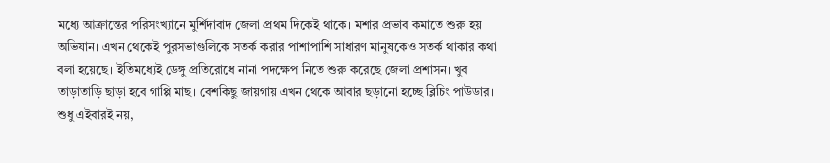মধ্যে আক্রান্তের পরিসংখ্যানে মুর্শিদাবাদ জেলা প্রথম দিকেই থাকে। মশার প্রভাব কমাতে শুরু হয় অভিযান। এখন থেকেই পুরসভাগুলিকে সতর্ক করার পাশাপাশি সাধারণ মানুষকেও সতর্ক থাকার কথা বলা হয়েছে। ইতিমধ্যেই ডেঙ্গু প্রতিরোধে নানা পদক্ষেপ নিতে শুরু করেছে জেলা প্রশাসন। খুব তাড়াতাড়ি ছাড়া হবে গাপ্পি মাছ। বেশকিছু জায়গায় এখন থেকে আবার ছড়ানো হচ্ছে ব্লিচিং পাউডার। শুধু এইবারই নয়,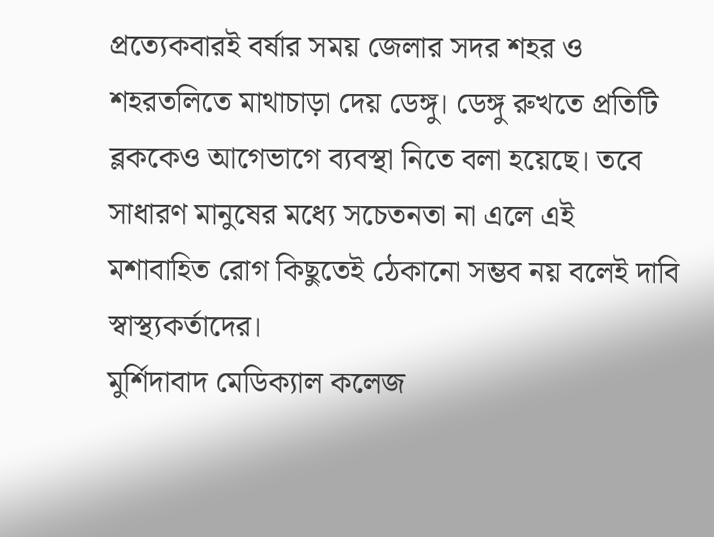প্রত্যেকবারই বর্ষার সময় জেলার সদর শহর ও শহরতলিতে মাথাচাড়া দেয় ডেঙ্গু। ডেঙ্গু রুখতে প্রতিটি ব্লককেও আগেভাগে ব্যবস্থা নিতে বলা হয়েছে। তবে সাধারণ মানুষের মধ্যে সচেতনতা না এলে এই মশাবাহিত রোগ কিছুতেই ঠেকানো সম্ভব নয় বলেই দাবি স্বাস্থ্যকর্তাদের।
মুর্শিদাবাদ মেডিক্যাল কলেজ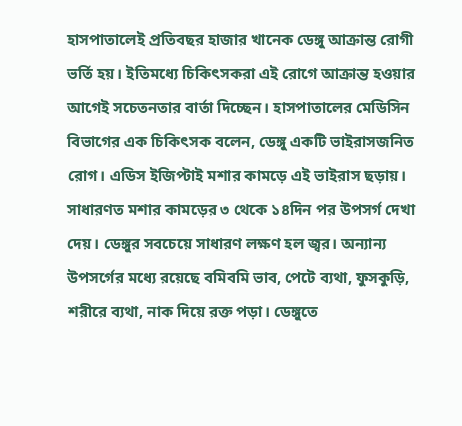হাসপাতালেই প্রতিবছর হাজার খানেক ডেঙ্গু আক্রান্ত রোগী ভর্তি হয়। ইতিমধ্যে চিকিৎসকরা এই রোগে আক্রান্ত হওয়ার আগেই সচেতনতার বার্তা দিচ্ছেন। হাসপাতালের মেডিসিন বিভাগের এক চিকিৎসক বলেন, ডেঙ্গু একটি ভাইরাসজনিত রোগ। এডিস ইজিপ্টাই মশার কামড়ে এই ভাইরাস ছড়ায়। সাধারণত মশার কামড়ের ৩ থেকে ১৪দিন পর উপসর্গ দেখা দেয়। ডেঙ্গুর সবচেয়ে সাধারণ লক্ষণ হল জ্বর। অন্যান্য উপসর্গের মধ্যে রয়েছে বমিবমি ভাব, পেটে ব্যথা, ফুসকুড়ি, শরীরে ব্যথা, নাক দিয়ে রক্ত পড়া। ডেঙ্গুতে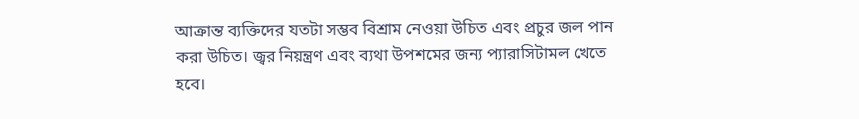আক্রান্ত ব্যক্তিদের যতটা সম্ভব বিশ্রাম নেওয়া উচিত এবং প্রচুর জল পান করা উচিত। জ্বর নিয়ন্ত্রণ এবং ব্যথা উপশমের জন্য প্যারাসিটামল খেতে হবে।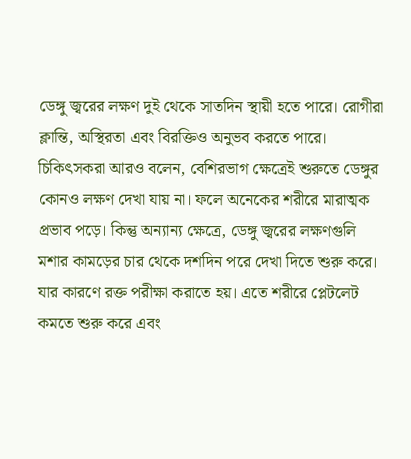ডেঙ্গু জ্বরের লক্ষণ দুই থেকে সাতদিন স্থায়ী হতে পারে। রোগীরা ক্লান্তি, অস্থিরতা এবং বিরক্তিও অনুভব করতে পারে। চিকিৎসকরা আরও বলেন, বেশিরভাগ ক্ষেত্রেই শুরুতে ডেঙ্গুর কোনও লক্ষণ দেখা যায় না। ফলে অনেকের শরীরে মারাত্মক প্রভাব পড়ে। কিন্তু অন্যান্য ক্ষেত্রে, ডেঙ্গু জ্বরের লক্ষণগুলি মশার কামড়ের চার থেকে দশদিন পরে দেখা দিতে শুরু করে। যার কারণে রক্ত পরীক্ষা করাতে হয়। এতে শরীরে প্লেটলেট কমতে শুরু করে এবং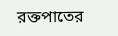রক্তপাতের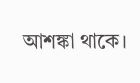আশঙ্কা থাকে।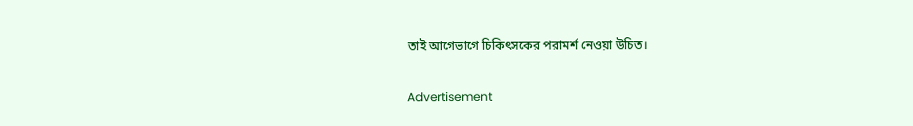তাই আগেভাগে চিকিৎসকের পরামর্শ নেওয়া উচিত।

Advertisement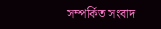সম্পর্কিত সংবাদ